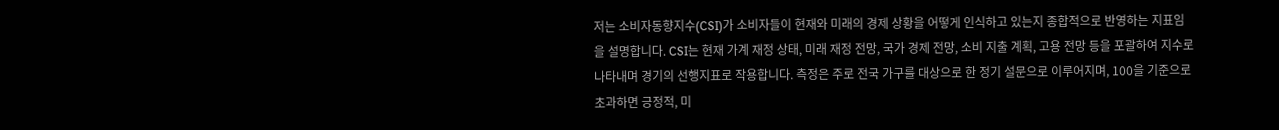저는 소비자동향지수(CSI)가 소비자들이 현재와 미래의 경제 상황을 어떻게 인식하고 있는지 종합적으로 반영하는 지표임을 설명합니다. CSI는 현재 가계 재정 상태, 미래 재정 전망, 국가 경제 전망, 소비 지출 계획, 고용 전망 등을 포괄하여 지수로 나타내며 경기의 선행지표로 작용합니다. 측정은 주로 전국 가구를 대상으로 한 정기 설문으로 이루어지며, 100을 기준으로 초과하면 긍정적, 미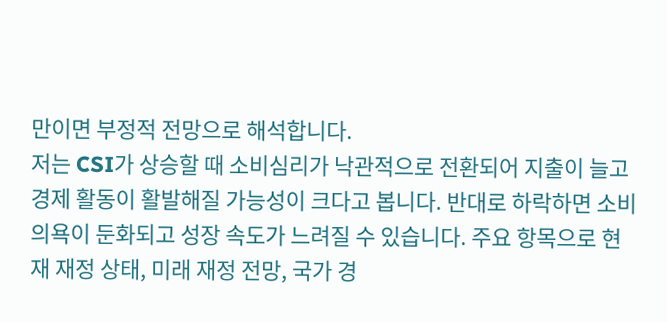만이면 부정적 전망으로 해석합니다.
저는 CSI가 상승할 때 소비심리가 낙관적으로 전환되어 지출이 늘고 경제 활동이 활발해질 가능성이 크다고 봅니다. 반대로 하락하면 소비 의욕이 둔화되고 성장 속도가 느려질 수 있습니다. 주요 항목으로 현재 재정 상태, 미래 재정 전망, 국가 경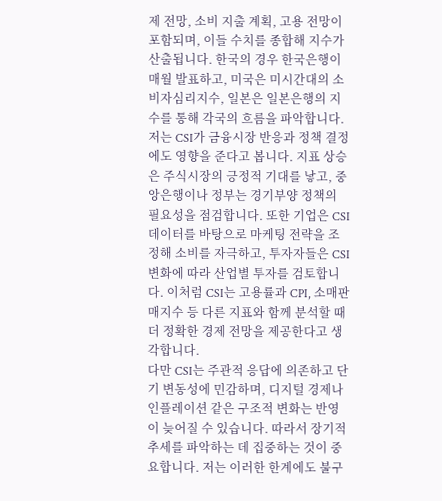제 전망, 소비 지출 계획, 고용 전망이 포함되며, 이들 수치를 종합해 지수가 산출됩니다. 한국의 경우 한국은행이 매월 발표하고, 미국은 미시간대의 소비자심리지수, 일본은 일본은행의 지수를 통해 각국의 흐름을 파악합니다.
저는 CSI가 금융시장 반응과 정책 결정에도 영향을 준다고 봅니다. 지표 상승은 주식시장의 긍정적 기대를 낳고, 중앙은행이나 정부는 경기부양 정책의 필요성을 점검합니다. 또한 기업은 CSI 데이터를 바탕으로 마케팅 전략을 조정해 소비를 자극하고, 투자자들은 CSI 변화에 따라 산업별 투자를 검토합니다. 이처럼 CSI는 고용률과 CPI, 소매판매지수 등 다른 지표와 함께 분석할 때 더 정확한 경제 전망을 제공한다고 생각합니다.
다만 CSI는 주관적 응답에 의존하고 단기 변동성에 민감하며, 디지털 경제나 인플레이션 같은 구조적 변화는 반영이 늦어질 수 있습니다. 따라서 장기적 추세를 파악하는 데 집중하는 것이 중요합니다. 저는 이러한 한계에도 불구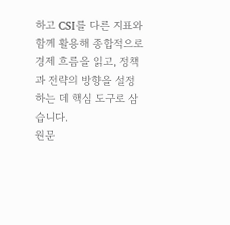하고 CSI를 다른 지표와 함께 활용해 종합적으로 경제 흐름을 읽고, 정책과 전략의 방향을 설정하는 데 핵심 도구로 삼습니다.
원문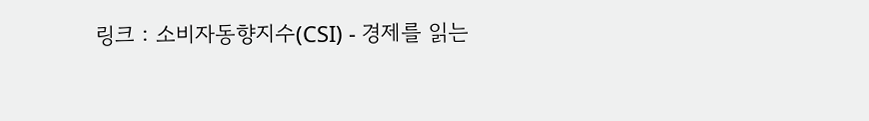링크 : 소비자동향지수(CSI) - 경제를 읽는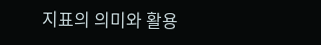지표의 의미와 활용